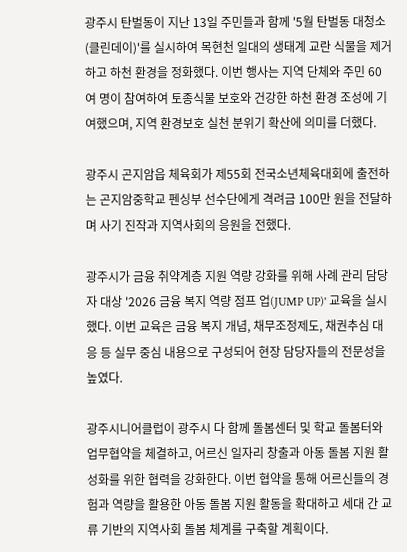광주시 탄벌동이 지난 13일 주민들과 함께 '5월 탄벌동 대청소(클린데이)'를 실시하여 목현천 일대의 생태계 교란 식물을 제거하고 하천 환경을 정화했다. 이번 행사는 지역 단체와 주민 60여 명이 참여하여 토종식물 보호와 건강한 하천 환경 조성에 기여했으며, 지역 환경보호 실천 분위기 확산에 의미를 더했다.

광주시 곤지암읍 체육회가 제55회 전국소년체육대회에 출전하는 곤지암중학교 펜싱부 선수단에게 격려금 100만 원을 전달하며 사기 진작과 지역사회의 응원을 전했다.

광주시가 금융 취약계층 지원 역량 강화를 위해 사례 관리 담당자 대상 '2026 금융 복지 역량 점프 업(JUMP UP)' 교육을 실시했다. 이번 교육은 금융 복지 개념, 채무조정제도, 채권추심 대응 등 실무 중심 내용으로 구성되어 현장 담당자들의 전문성을 높였다.

광주시니어클럽이 광주시 다 함께 돌봄센터 및 학교 돌봄터와 업무협약을 체결하고, 어르신 일자리 창출과 아동 돌봄 지원 활성화를 위한 협력을 강화한다. 이번 협약을 통해 어르신들의 경험과 역량을 활용한 아동 돌봄 지원 활동을 확대하고 세대 간 교류 기반의 지역사회 돌봄 체계를 구축할 계획이다.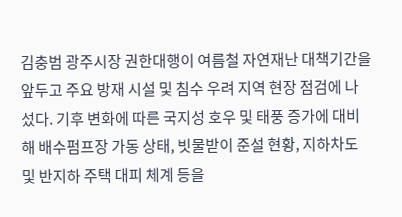김충범 광주시장 권한대행이 여름철 자연재난 대책기간을 앞두고 주요 방재 시설 및 침수 우려 지역 현장 점검에 나섰다. 기후 변화에 따른 국지성 호우 및 태풍 증가에 대비해 배수펌프장 가동 상태, 빗물받이 준설 현황, 지하차도 및 반지하 주택 대피 체계 등을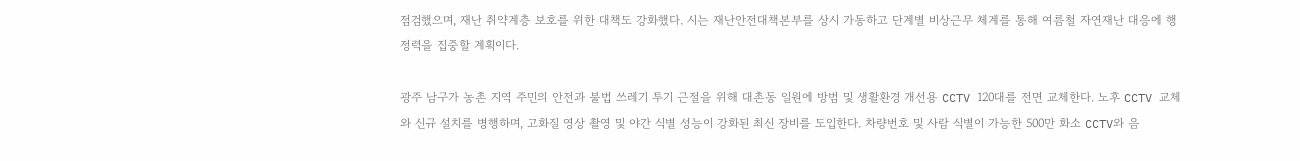점검했으며, 재난 취약계층 보호를 위한 대책도 강화했다. 시는 재난안전대책본부를 상시 가동하고 단계별 비상근무 체계를 통해 여름철 자연재난 대응에 행정력을 집중할 계획이다.

광주 남구가 농촌 지역 주민의 안전과 불법 쓰레기 투기 근절을 위해 대촌동 일원에 방범 및 생활환경 개선용 CCTV 120대를 전면 교체한다. 노후 CCTV 교체와 신규 설치를 병행하며, 고화질 영상 촬영 및 야간 식별 성능이 강화된 최신 장비를 도입한다. 차량번호 및 사람 식별이 가능한 500만 화소 CCTV와 음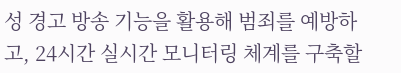성 경고 방송 기능을 활용해 범죄를 예방하고, 24시간 실시간 모니터링 체계를 구축할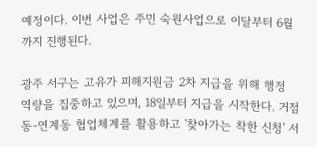예정이다. 이번 사업은 주민 숙원사업으로 이달부터 6월까지 진행된다.

광주 서구는 고유가 피해지원금 2차 지급을 위해 행정 역량을 집중하고 있으며, 18일부터 지급을 시작한다. 거점동-연계동 협업체계를 활용하고 '찾아가는 착한 신청' 서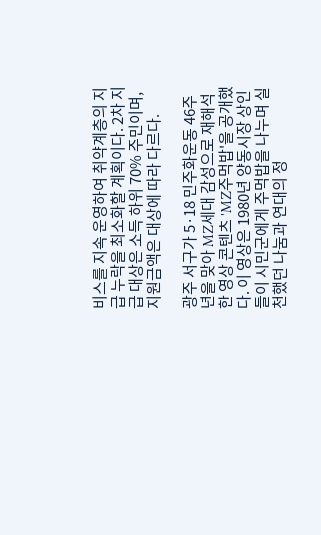비스를 지속 운영하여 취약계층의 지급 누락을 최소화할 계획이다. 2차 지급 대상은 소득 하위 70% 주민이며, 지원금액은 대상에 따라 다르다.

광주 서구가 5·18 민주화운동 46주년을 맞아 MZ세대 감성으로 재해석한 영상 콘텐츠 'MZ주먹밥'을 공개했다. 이 영상은 1980년 양동시장 상인들이 시민군에게 주먹밥을 나누며 실천했던 나눔과 연대의 정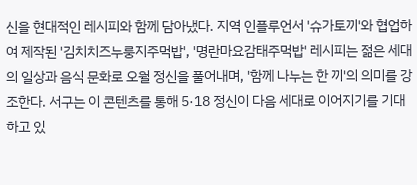신을 현대적인 레시피와 함께 담아냈다. 지역 인플루언서 '슈가토끼'와 협업하여 제작된 '김치치즈누룽지주먹밥', '명란마요감태주먹밥' 레시피는 젊은 세대의 일상과 음식 문화로 오월 정신을 풀어내며, '함께 나누는 한 끼'의 의미를 강조한다. 서구는 이 콘텐츠를 통해 5·18 정신이 다음 세대로 이어지기를 기대하고 있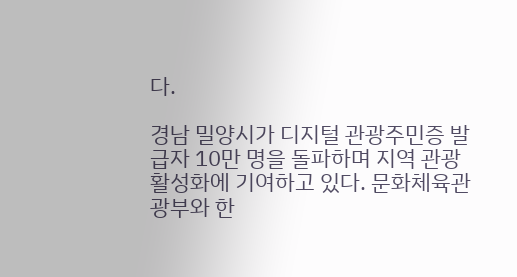다.

경남 밀양시가 디지털 관광주민증 발급자 10만 명을 돌파하며 지역 관광 활성화에 기여하고 있다. 문화체육관광부와 한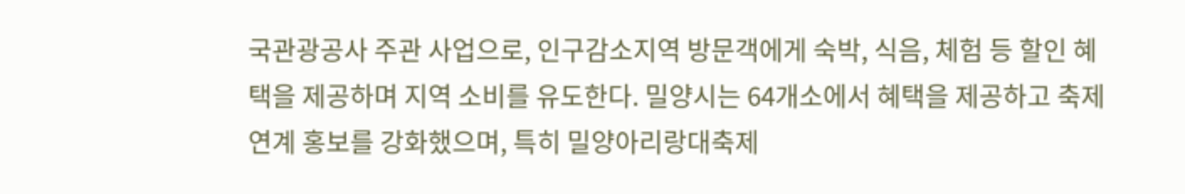국관광공사 주관 사업으로, 인구감소지역 방문객에게 숙박, 식음, 체험 등 할인 혜택을 제공하며 지역 소비를 유도한다. 밀양시는 64개소에서 혜택을 제공하고 축제 연계 홍보를 강화했으며, 특히 밀양아리랑대축제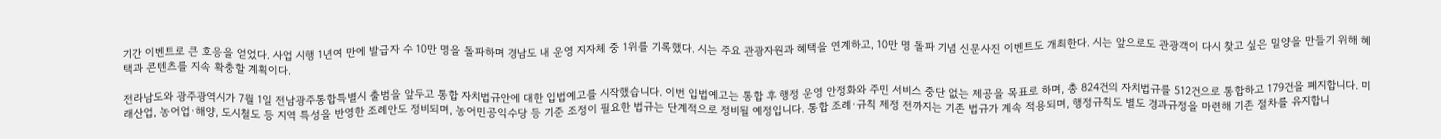기간 이벤트로 큰 호응을 얻었다. 사업 시행 1년여 만에 발급자 수 10만 명을 돌파하며 경남도 내 운영 지자체 중 1위를 기록했다. 시는 주요 관광자원과 혜택을 연계하고, 10만 명 돌파 기념 신문사진 이벤트도 개최한다. 시는 앞으로도 관광객이 다시 찾고 싶은 밀양을 만들기 위해 혜택과 콘텐츠를 지속 확충할 계획이다.

전라남도와 광주광역시가 7월 1일 전남광주통합특별시 출범을 앞두고 통합 자치법규안에 대한 입법예고를 시작했습니다. 이번 입법예고는 통합 후 행정 운영 안정화와 주민 서비스 중단 없는 제공을 목표로 하며, 총 824건의 자치법규를 512건으로 통합하고 179건을 폐지합니다. 미래산업, 농어업·해양, 도시철도 등 지역 특성을 반영한 조례안도 정비되며, 농어민공익수당 등 기준 조정이 필요한 법규는 단계적으로 정비될 예정입니다. 통합 조례·규칙 제정 전까지는 기존 법규가 계속 적용되며, 행정규칙도 별도 경과규정을 마련해 기존 절차를 유지합니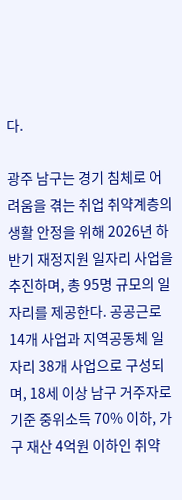다.

광주 남구는 경기 침체로 어려움을 겪는 취업 취약계층의 생활 안정을 위해 2026년 하반기 재정지원 일자리 사업을 추진하며, 총 95명 규모의 일자리를 제공한다. 공공근로 14개 사업과 지역공동체 일자리 38개 사업으로 구성되며, 18세 이상 남구 거주자로 기준 중위소득 70% 이하, 가구 재산 4억원 이하인 취약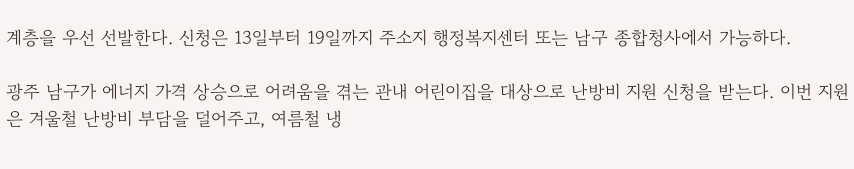계층을 우선 선발한다. 신청은 13일부터 19일까지 주소지 행정복지센터 또는 남구 종합청사에서 가능하다.

광주 남구가 에너지 가격 상승으로 어려움을 겪는 관내 어린이집을 대상으로 난방비 지원 신청을 받는다. 이번 지원은 겨울철 난방비 부담을 덜어주고, 여름철 냉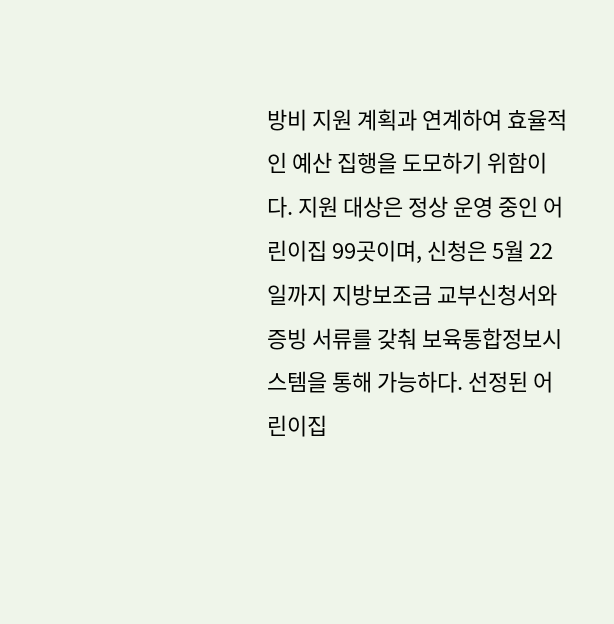방비 지원 계획과 연계하여 효율적인 예산 집행을 도모하기 위함이다. 지원 대상은 정상 운영 중인 어린이집 99곳이며, 신청은 5월 22일까지 지방보조금 교부신청서와 증빙 서류를 갖춰 보육통합정보시스템을 통해 가능하다. 선정된 어린이집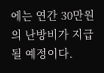에는 연간 30만원의 난방비가 지급될 예정이다.